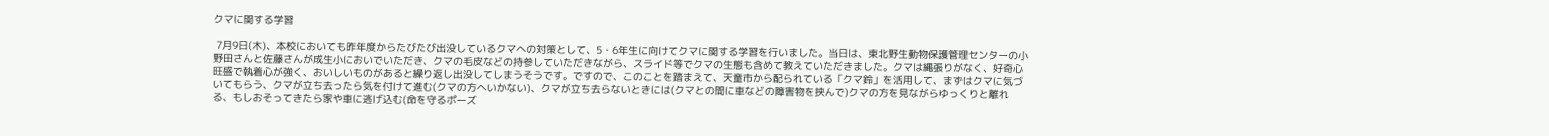クマに関する学習

 7月9日(木)、本校においても昨年度からたびたび出没しているクマへの対策として、5・6年生に向けてクマに関する学習を行いました。当日は、東北野生動物保護管理センターの小野田さんと佐藤さんが成生小においでいただき、クマの毛皮などの持参していただきながら、スライド等でクマの生態も含めて教えていただきました。クマは縄張りがなく、好奇心旺盛で執着心が強く、おいしいものがあると繰り返し出没してしまうそうです。ですので、このことを踏まえて、天童市から配られている「クマ鈴」を活用して、まずはクマに気づいてもらう、クマが立ち去ったら気を付けて進む(クマの方へいかない)、クマが立ち去らないときには(クマとの間に車などの障害物を挟んで)クマの方を見ながらゆっくりと離れる、もしおそってきたら家や車に逃げ込む(命を守るポーズ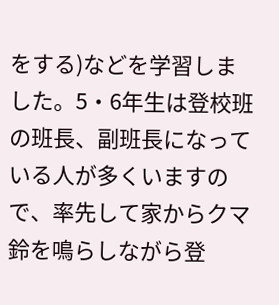をする)などを学習しました。5・6年生は登校班の班長、副班長になっている人が多くいますので、率先して家からクマ鈴を鳴らしながら登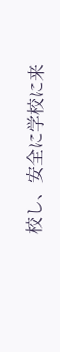校し、安全に学校に来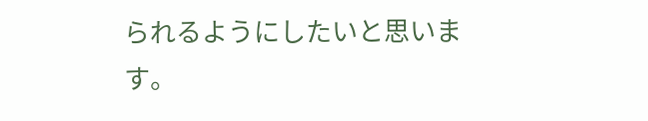られるようにしたいと思います。